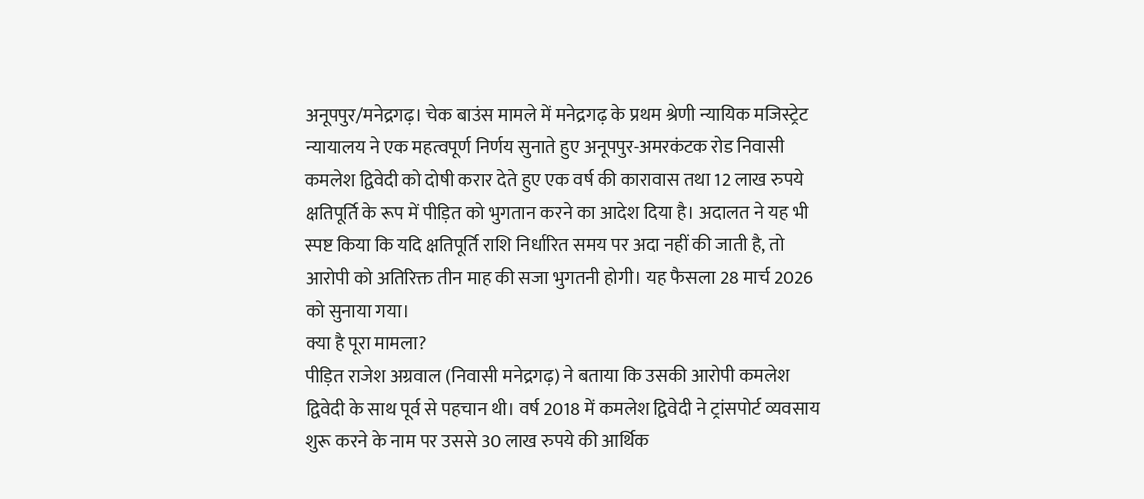अनूपपुर/मनेद्रगढ़। चेक बाउंस मामले में मनेद्रगढ़ के प्रथम श्रेणी न्यायिक मजिस्ट्रेट न्यायालय ने एक महत्वपूर्ण निर्णय सुनाते हुए अनूपपुर-अमरकंटक रोड निवासी कमलेश द्विवेदी को दोषी करार देते हुए एक वर्ष की कारावास तथा 12 लाख रुपये क्षतिपूर्ति के रूप में पीड़ित को भुगतान करने का आदेश दिया है। अदालत ने यह भी स्पष्ट किया कि यदि क्षतिपूर्ति राशि निर्धारित समय पर अदा नहीं की जाती है, तो आरोपी को अतिरिक्त तीन माह की सजा भुगतनी होगी। यह फैसला 28 मार्च 2026 को सुनाया गया।
क्या है पूरा मामला?
पीड़ित राजेश अग्रवाल (निवासी मनेद्रगढ़) ने बताया कि उसकी आरोपी कमलेश द्विवेदी के साथ पूर्व से पहचान थी। वर्ष 2018 में कमलेश द्विवेदी ने ट्रांसपोर्ट व्यवसाय शुरू करने के नाम पर उससे 30 लाख रुपये की आर्थिक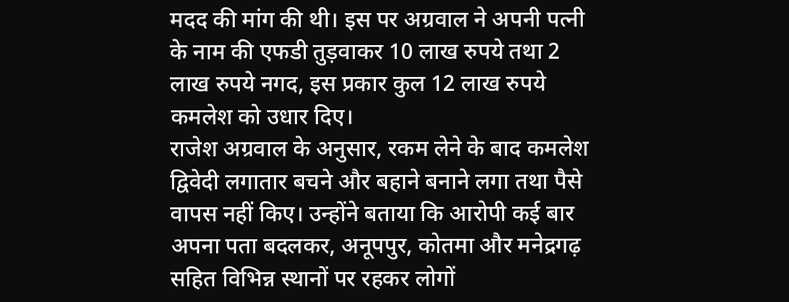मदद की मांग की थी। इस पर अग्रवाल ने अपनी पत्नी के नाम की एफडी तुड़वाकर 10 लाख रुपये तथा 2 लाख रुपये नगद, इस प्रकार कुल 12 लाख रुपये कमलेश को उधार दिए।
राजेश अग्रवाल के अनुसार, रकम लेने के बाद कमलेश द्विवेदी लगातार बचने और बहाने बनाने लगा तथा पैसे वापस नहीं किए। उन्होंने बताया कि आरोपी कई बार अपना पता बदलकर, अनूपपुर, कोतमा और मनेद्रगढ़ सहित विभिन्न स्थानों पर रहकर लोगों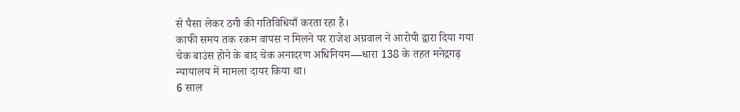से पैसा लेकर ठगी की गतिविधियाँ करता रहा है।
काफी समय तक रकम वापस न मिलने पर राजेश अग्रवाल ने आरोपी द्वारा दिया गया चेक बाउंस होने के बाद चेक अनादरण अधिनियम—धारा 138 के तहत मनेद्रगढ़ न्यायालय में मामला दायर किया था।
6 साल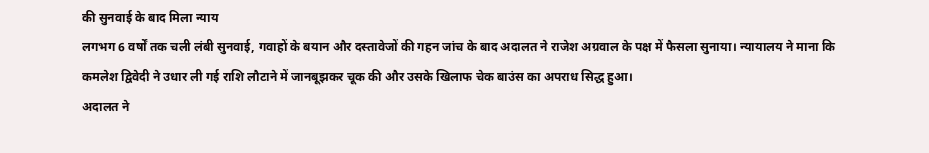की सुनवाई के बाद मिला न्याय
लगभग 6 वर्षों तक चली लंबी सुनवाई, गवाहों के बयान और दस्तावेजों की गहन जांच के बाद अदालत ने राजेश अग्रवाल के पक्ष में फैसला सुनाया। न्यायालय ने माना कि कमलेश द्विवेदी ने उधार ली गई राशि लौटाने में जानबूझकर चूक की और उसके खिलाफ चेक बाउंस का अपराध सिद्ध हुआ।
अदालत ने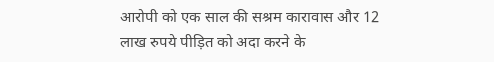आरोपी को एक साल की सश्रम कारावास और 12 लाख रुपये पीड़ित को अदा करने के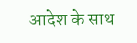आदेश के साथ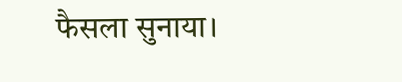फैसला सुनाया।